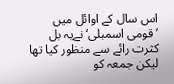اس سال کے اوائل میں ’قومی اسمبلی‘ نےیہ بل کثرت رائے سے منظور کیا تھا لیکن جمعہ کو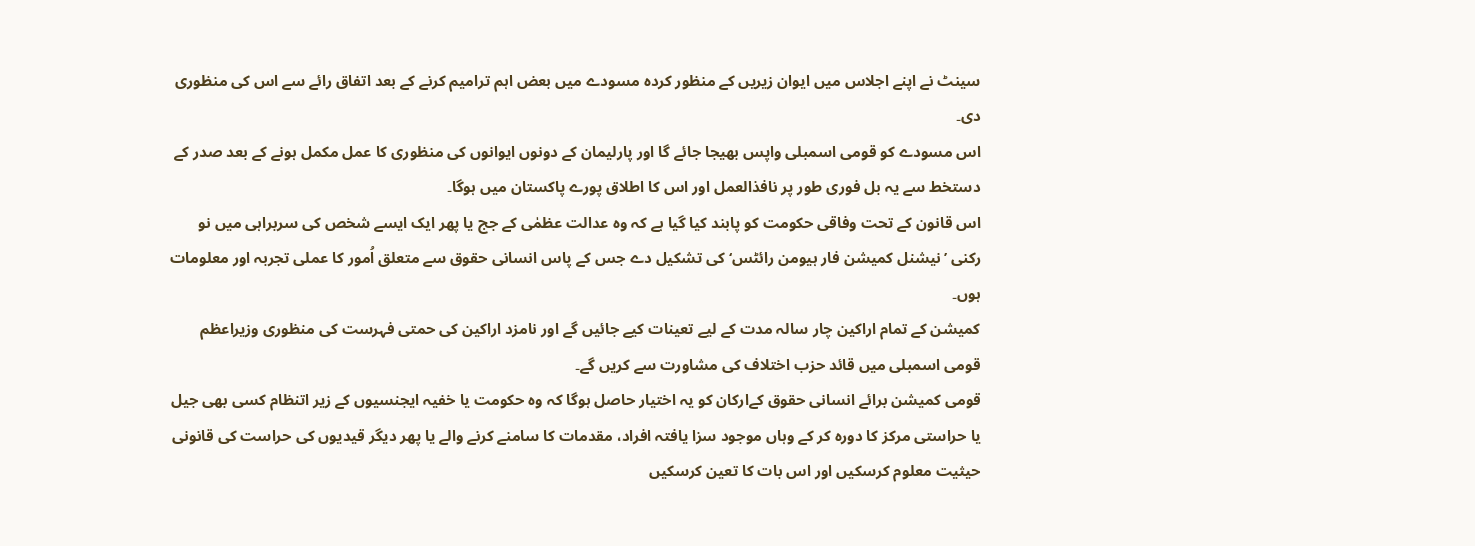سینٹ نے اپنے اجلاس میں ایوان زیریں کے منظور کردہ مسودے میں بعض اہم ترامیم کرنے کے بعد اتفاق رائے سے اس کی منظوری دی۔
اس مسودے کو قومی اسمبلی واپس بھیجا جائے گا اور پارلیمان کے دونوں ایوانوں کی منظوری کا عمل مکمل ہونے کے بعد صدر کے دستخط سے یہ بل فوری طور پر نافذالعمل اور اس کا اطلاق پورے پاکستان میں ہوگا۔
اس قانون کے تحت وفاقی حکومت کو پابند کیا گیا ہے کہ وہ عدالت عظمٰی کے جج یا پھر ایک ایسے شخص کی سربراہی میں نو رکنی ’نیشنل کمیشن فار ہیومن رائٹس‘ کی تشکیل دے جس کے پاس انسانی حقوق سے متعلق اُمور کا عملی تجربہ اور معلومات ہوں۔
کمیشن کے تمام اراکین چار سالہ مدت کے لیے تعینات کیے جائیں گے اور نامزد اراکین کی حمتی فہرست کی منظوری وزیراعظم قومی اسمبلی میں قائد حزب اختلاف کی مشاورت سے کریں گے۔
قومی کمیشن برائے انسانی حقوق کےارکان کو یہ اختیار حاصل ہوگا کہ وہ حکومت یا خفیہ ایجنسیوں کے زیر اتنظام کسی بھی جیل یا حراستی مرکز کا دورہ کر کے وہاں موجود سزا یافتہ افراد، مقدمات کا سامنے کرنے والے یا پھر دیگر قیدیوں کی حراست کی قانونی حیثیت معلوم کرسکیں اور اس بات کا تعین کرسکیں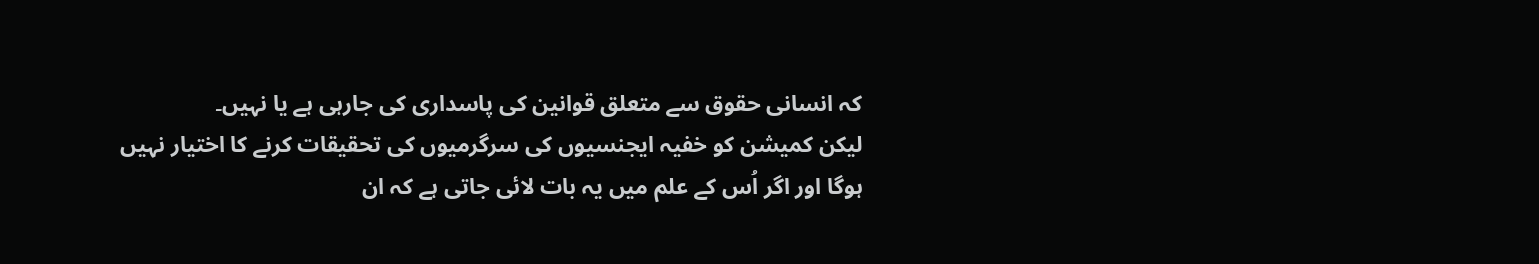کہ انسانی حقوق سے متعلق قوانین کی پاسداری کی جارہی ہے یا نہیں۔
لیکن کمیشن کو خفیہ ایجنسیوں کی سرگرمیوں کی تحقیقات کرنے کا اختیار نہیں ہوگا اور اگر اُس کے علم میں یہ بات لائی جاتی ہے کہ ان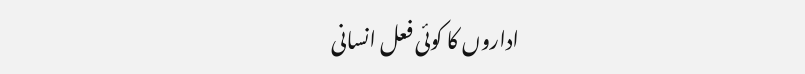اداروں کا کوئی فعل انسانی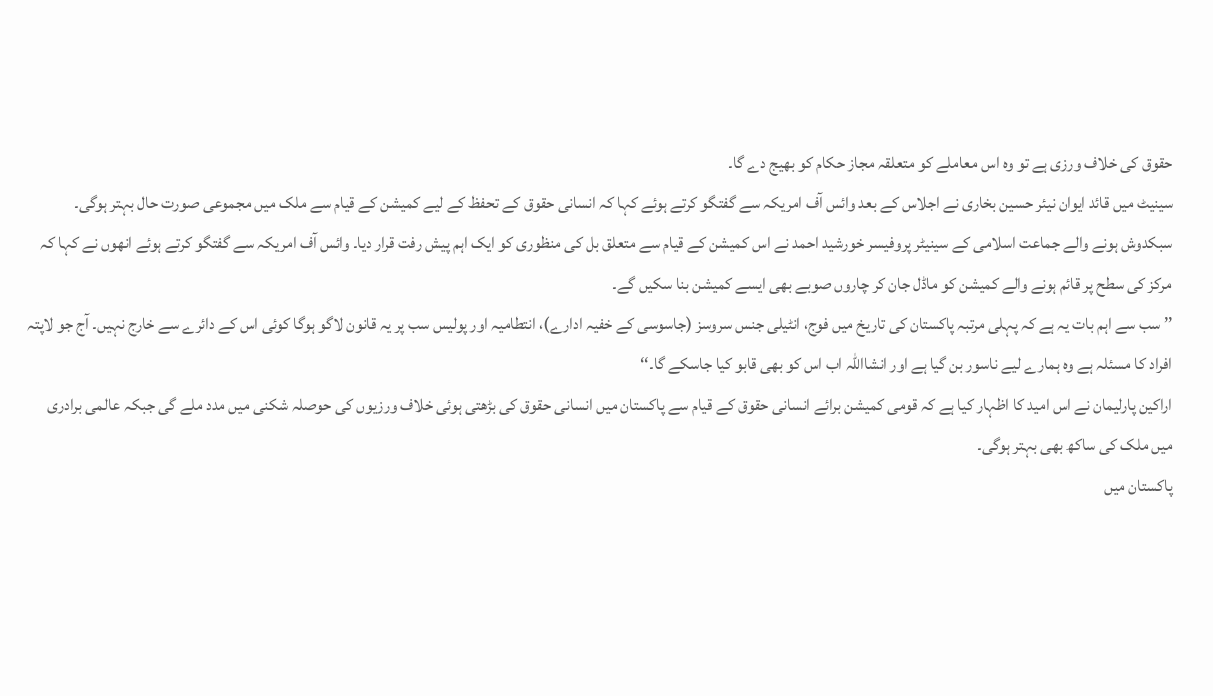حقوق کی خلاف ورزی ہے تو وہ اس معاملے کو متعلقہ مجاز حکام کو بھیج دے گا۔
سینیٹ میں قائد ایوان نیئر حسین بخاری نے اجلاس کے بعد وائس آف امریکہ سے گفتگو کرتے ہوئے کہا کہ انسانی حقوق کے تحفظ کے لیے کمیشن کے قیام سے ملک میں مجموعی صورت حال بہتر ہوگی۔
سبکدوش ہونے والے جماعت اسلامی کے سینیٹر پروفیسر خورشید احمد نے اس کمیشن کے قیام سے متعلق بل کی منظوری کو ایک اہم پیش رفت قرار دیا۔ وائس آف امریکہ سے گفتگو کرتے ہوئے انھوں نے کہا کہ مرکز کی سطح پر قائم ہونے والے کمیشن کو ماڈل جان کر چاروں صوبے بھی ایسے کمیشن بنا سکیں گے۔
’’ سب سے اہم بات یہ ہے کہ پہلی مرتبہ پاکستان کی تاریخ میں فوج، انٹیلی جنس سروسز (جاسوسی کے خفیہ ادارے)، انتطامیہ اور پولیس سب پر یہ قانون لاگو ہوگا کوئی اس کے دائرے سے خارج نہیں۔ آج جو لاپتہ افراد کا مسئلہ ہے وہ ہمارے لیے ناسور بن گیا ہے اور انشااللہ اب اس کو بھی قابو کیا جاسکے گا۔‘‘
اراکین پارلیمان نے اس امید کا اظہار کیا ہے کہ قومی کمیشن برائے انسانی حقوق کے قیام سے پاکستان میں انسانی حقوق کی بڑھتی ہوئی خلاف ورزیوں کی حوصلہ شکنی میں مدد ملے گی جبکہ عالمی برادری میں ملک کی ساکھ بھی بہتر ہوگی۔
پاکستان میں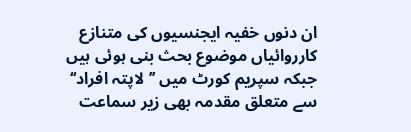ان دنوں خفیہ ایجنسیوں کی متنازع کارروائیاں موضوع بحث بنی ہوئی ہیں جبکہ سپریم کورٹ میں ’’لاپتہ افراد‘‘ سے متعلق مقدمہ بھی زیر سماعت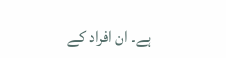ہے۔ ان افراد کے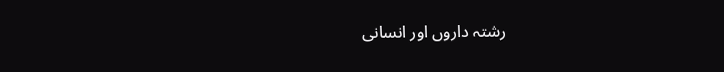رشتہ داروں اور انسانی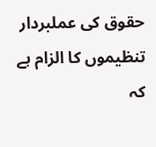حقوق کی عملبردار تنظیموں کا الزام ہے کہ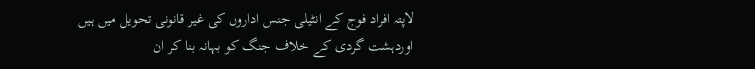لاپتہ افراد فوج کے انٹیلی جنس اداروں کی غیر قانونی تحویل میں ہیں اوردہشت گردی کے خلاف جنگ کو بہانہ بنا کر ان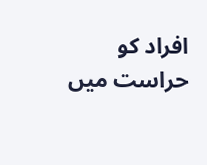افراد کو حراست میں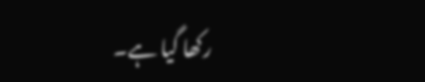رکھا گیا ہے۔